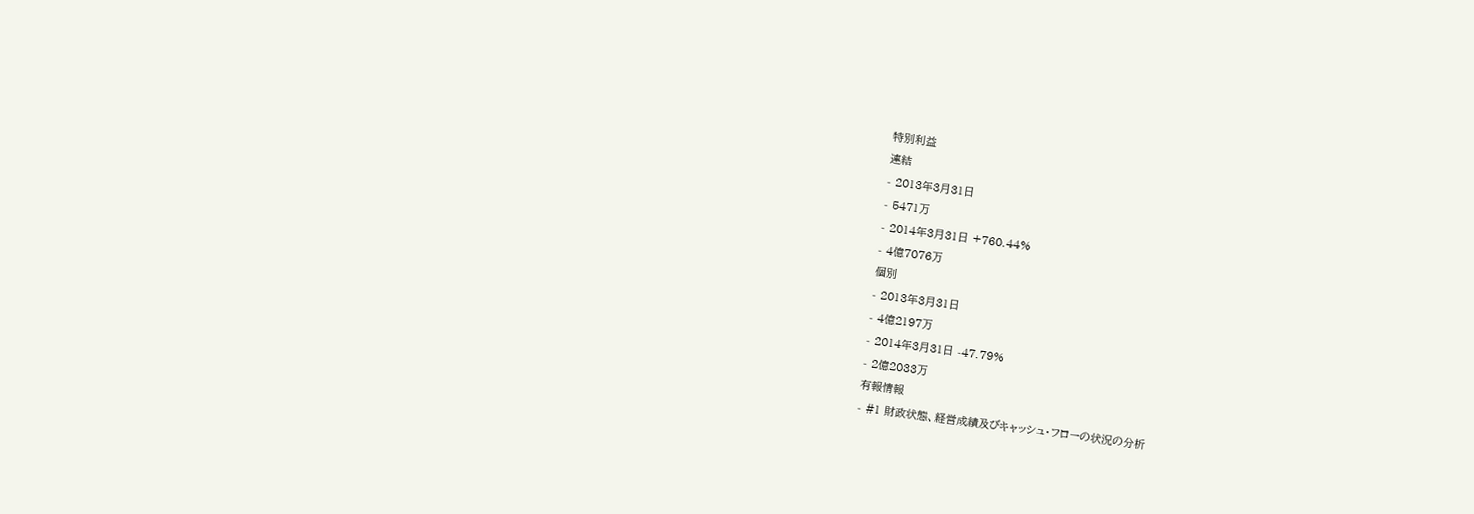特別利益
連結
- 2013年3月31日
- 5471万
- 2014年3月31日 +760.44%
- 4億7076万
個別
- 2013年3月31日
- 4億2197万
- 2014年3月31日 -47.79%
- 2億2033万
有報情報
- #1 財政状態、経営成績及びキャッシュ・フローの状況の分析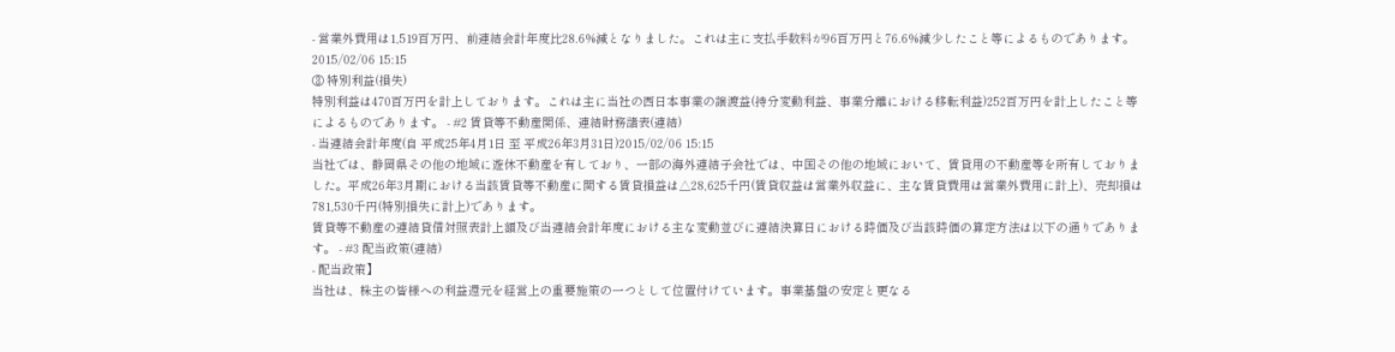- 営業外費用は1,519百万円、前連結会計年度比28.6%減となりました。これは主に支払手数料が96百万円と76.6%減少したこと等によるものであります。2015/02/06 15:15
③ 特別利益(損失)
特別利益は470百万円を計上しております。これは主に当社の西日本事業の譲渡益(持分変動利益、事業分離における移転利益)252百万円を計上したこと等によるものであります。 - #2 賃貸等不動産関係、連結財務諸表(連結)
- 当連結会計年度(自 平成25年4月1日 至 平成26年3月31日)2015/02/06 15:15
当社では、静岡県その他の地域に遊休不動産を有しており、一部の海外連結子会社では、中国その他の地域において、賃貸用の不動産等を所有しておりました。平成26年3月期における当該賃貸等不動産に関する賃貸損益は△28,625千円(賃貸収益は営業外収益に、主な賃貸費用は営業外費用に計上)、売却損は781,530千円(特別損失に計上)であります。
賃貸等不動産の連結貸借対照表計上額及び当連結会計年度における主な変動並びに連結決算日における時価及び当該時価の算定方法は以下の通りであります。 - #3 配当政策(連結)
- 配当政策】
当社は、株主の皆様への利益還元を経営上の重要施策の一つとして位置付けています。事業基盤の安定と更なる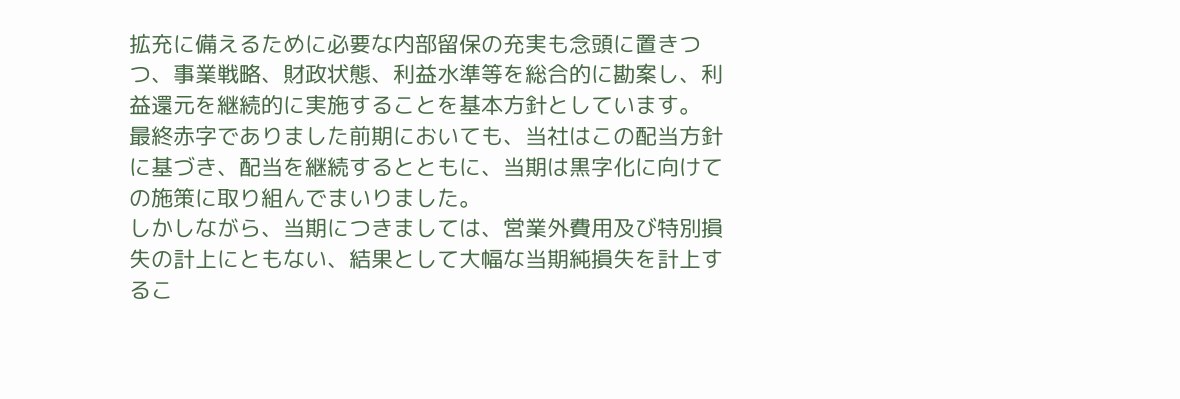拡充に備えるために必要な内部留保の充実も念頭に置きつつ、事業戦略、財政状態、利益水準等を総合的に勘案し、利益還元を継続的に実施することを基本方針としています。
最終赤字でありました前期においても、当社はこの配当方針に基づき、配当を継続するとともに、当期は黒字化に向けての施策に取り組んでまいりました。
しかしながら、当期につきましては、営業外費用及び特別損失の計上にともない、結果として大幅な当期純損失を計上するこ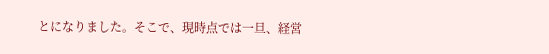とになりました。そこで、現時点では一旦、経営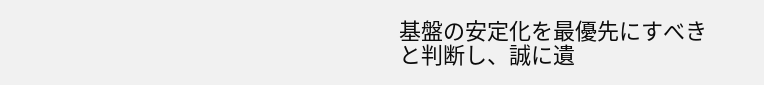基盤の安定化を最優先にすべきと判断し、誠に遺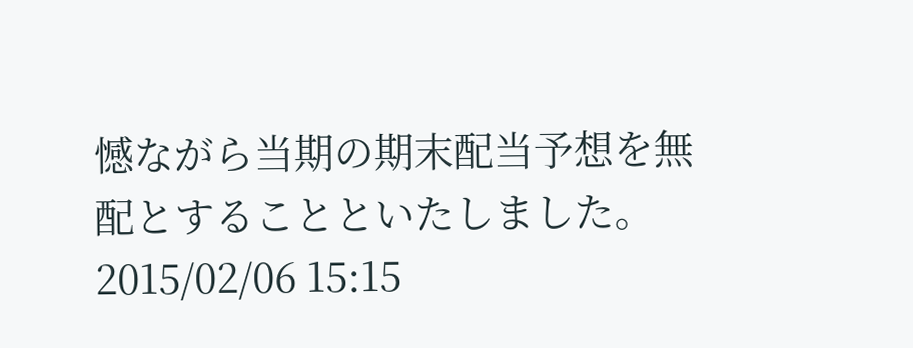憾ながら当期の期末配当予想を無配とすることといたしました。2015/02/06 15:15